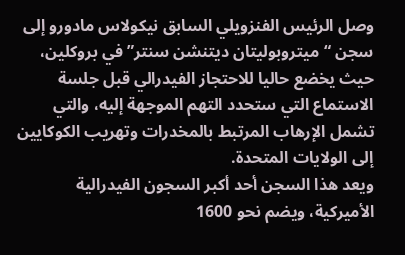وصل الرئيس الفنزويلي السابق نيكولاس مادورو إلى سجن “ميتروبوليتان ديتنشن سنتر” في بروكلين، حيث يخضع حاليا للاحتجاز الفيدرالي قبل جلسة الاستماع التي ستحدد التهم الموجهة إليه، والتي تشمل الإرهاب المرتبط بالمخدرات وتهريب الكوكايين إلى الولايات المتحدة.
ويعد هذا السجن أحد أكبر السجون الفيدرالية الأميركية، ويضم نحو 1600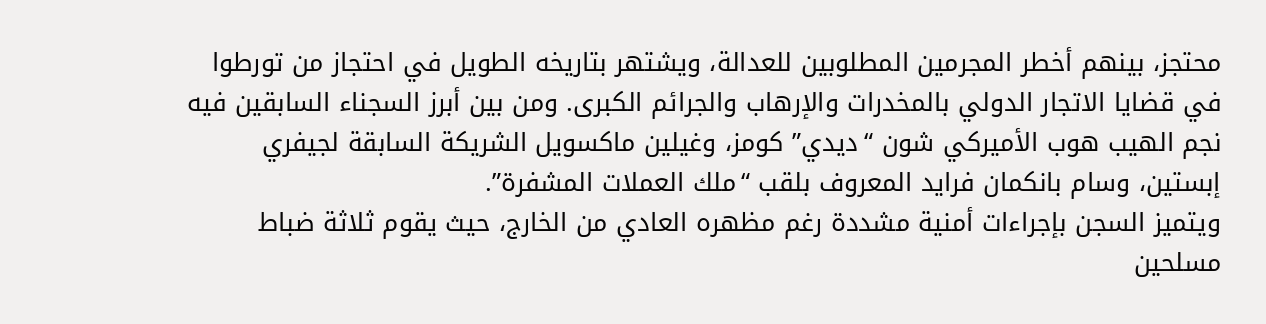محتجز، بينهم أخطر المجرمين المطلوبين للعدالة، ويشتهر بتاريخه الطويل في احتجاز من تورطوا في قضايا الاتجار الدولي بالمخدرات والإرهاب والجرائم الكبرى. ومن بين أبرز السجناء السابقين فيه نجم الهيب هوب الأميركي شون “ديدي” كومز، وغيلين ماكسويل الشريكة السابقة لجيفري إبستين، وسام بانكمان فرايد المعروف بلقب “ملك العملات المشفرة”.
ويتميز السجن بإجراءات أمنية مشددة رغم مظهره العادي من الخارج، حيث يقوم ثلاثة ضباط مسلحين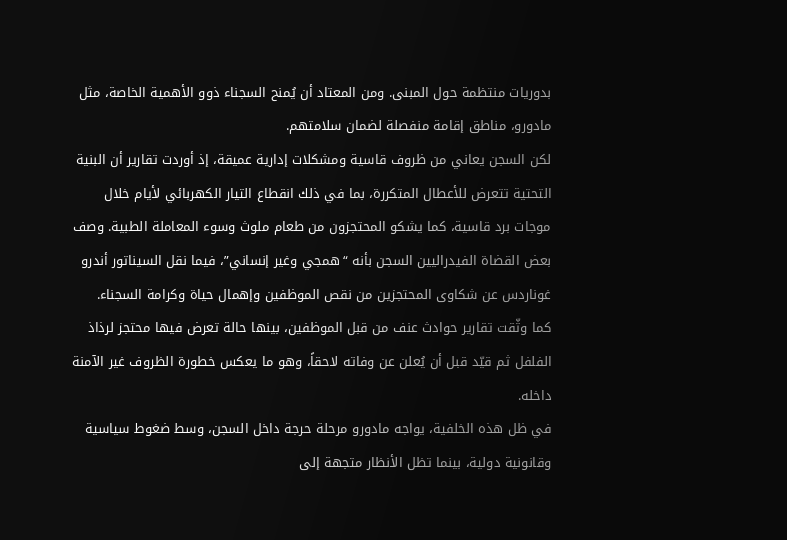بدوريات منتظمة حول المبنى. ومن المعتاد أن يُمنح السجناء ذوو الأهمية الخاصة، مثل مادورو، مناطق إقامة منفصلة لضمان سلامتهم.
لكن السجن يعاني من ظروف قاسية ومشكلات إدارية عميقة، إذ أوردت تقارير أن البنية التحتية تتعرض للأعطال المتكررة، بما في ذلك انقطاع التيار الكهربائي لأيام خلال موجات برد قاسية، كما يشكو المحتجزون من طعام ملوث وسوء المعاملة الطبية. وصف بعض القضاة الفيدراليين السجن بأنه “همجي وغير إنساني”، فيما نقل السيناتور أندرو غوناردس عن شكاوى المحتجزين من نقص الموظفين وإهمال حياة وكرامة السجناء.
كما وثّقت تقارير حوادث عنف من قبل الموظفين، بينها حالة تعرض فيها محتجز لرذاذ الفلفل ثم قيّد قبل أن يُعلن عن وفاته لاحقاً، وهو ما يعكس خطورة الظروف غير الآمنة داخله.
في ظل هذه الخلفية، يواجه مادورو مرحلة حرجة داخل السجن، وسط ضغوط سياسية وقانونية دولية، بينما تظل الأنظار متجهة إلى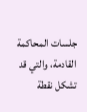جلسات المحاكمة القادمة، والتي قد تشكل نقطة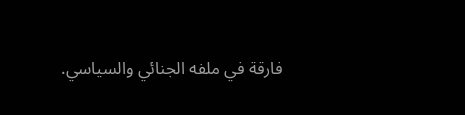فارقة في ملفه الجنائي والسياسي.